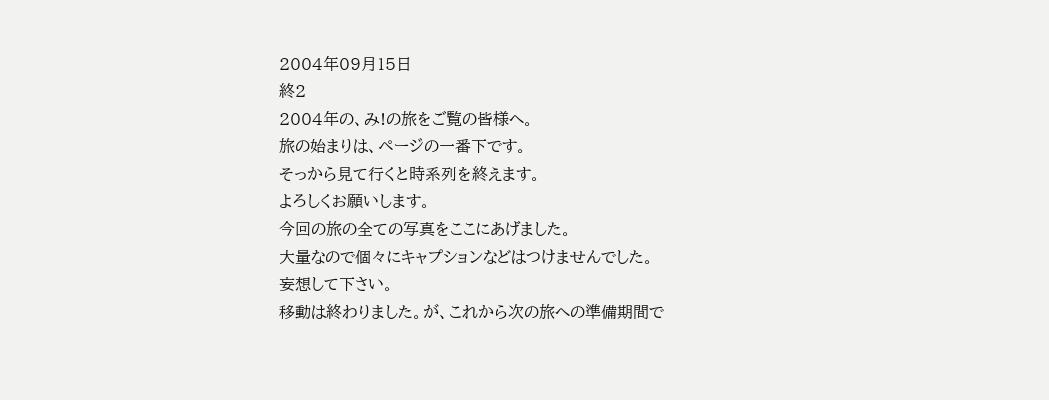2004年09月15日
終2
2004年の、み!の旅をご覧の皆様へ。
旅の始まりは、ページの一番下です。
そっから見て行くと時系列を終えます。
よろしくお願いします。
今回の旅の全ての写真をここにあげました。
大量なので個々にキャプションなどはつけませんでした。
妄想して下さい。
移動は終わりました。が、これから次の旅への準備期間で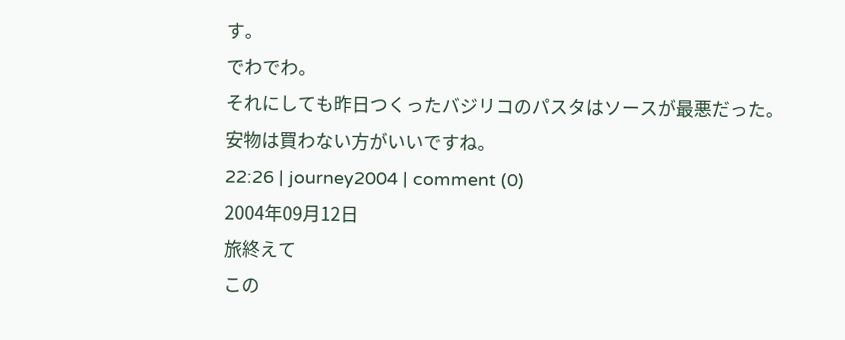す。
でわでわ。
それにしても昨日つくったバジリコのパスタはソースが最悪だった。
安物は買わない方がいいですね。
22:26 | journey2004 | comment (0)
2004年09月12日
旅終えて
この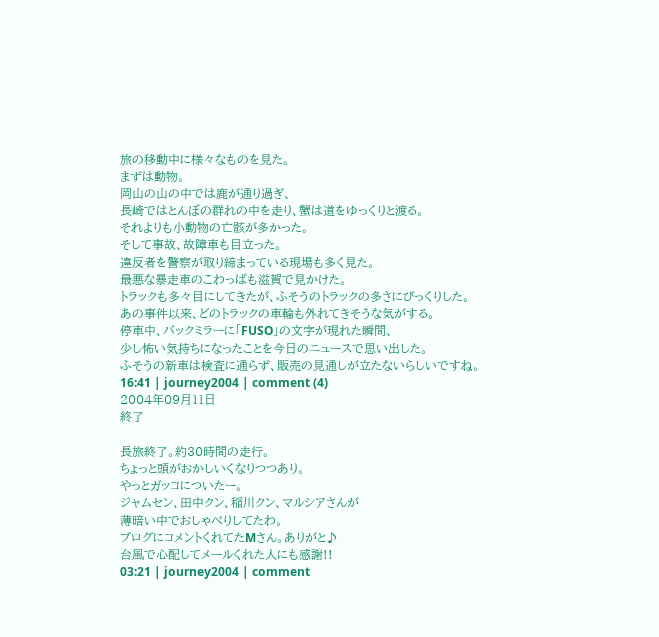旅の移動中に様々なものを見た。
まずは動物。
岡山の山の中では鹿が通り過ぎ、
長崎ではとんぼの群れの中を走り、蟹は道をゆっくりと渡る。
それよりも小動物の亡骸が多かった。
そして事故、故障車も目立った。
違反者を警察が取り締まっている現場も多く見た。
最悪な暴走車のこわっぱも滋賀で見かけた。
トラックも多々目にしてきたが、ふそうのトラックの多さにびっくりした。
あの事件以来、どのトラックの車輪も外れてきそうな気がする。
停車中、バックミラーに「FUSO」の文字が現れた瞬間、
少し怖い気持ちになったことを今日のニュースで思い出した。
ふそうの新車は検査に通らず、販売の見通しが立たないらしいですね。
16:41 | journey2004 | comment (4)
2004年09月11日
終了

長旅終了。約30時間の走行。
ちょっと頭がおかしいくなりつつあり。
やっとガッコについたー。
ジャムセン、田中クン、稲川クン、マルシアさんが
薄暗い中でおしゃべりしてたわ。
ブログにコメントくれてたMさん。ありがと♪
台風で心配してメールくれた人にも感謝!!
03:21 | journey2004 | comment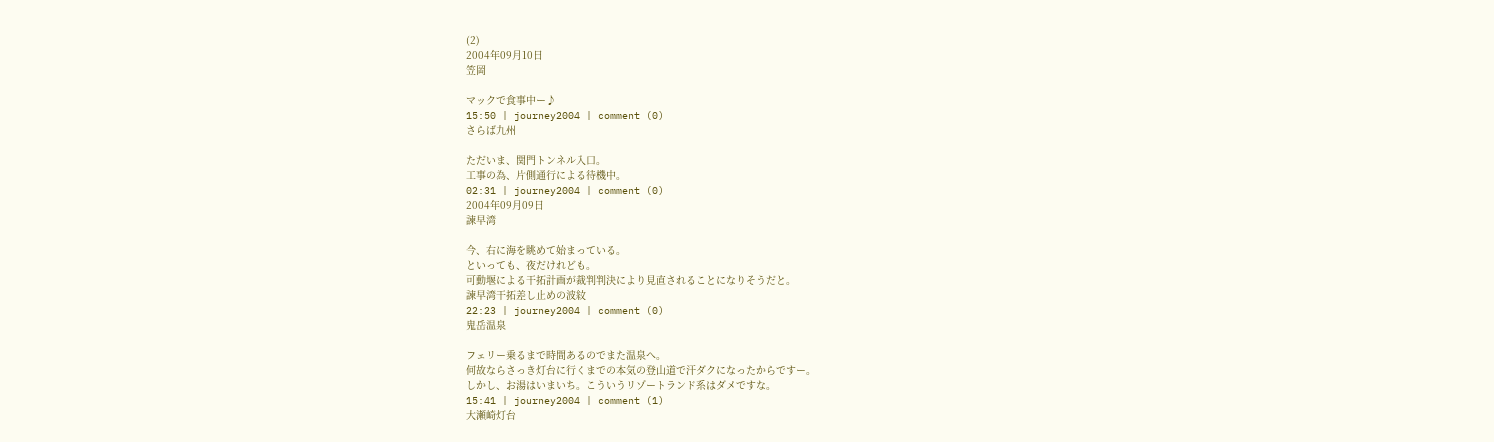(2)
2004年09月10日
笠岡

マックで食事中ー♪
15:50 | journey2004 | comment (0)
さらば九州

ただいま、関門トンネル入口。
工事の為、片側通行による待機中。
02:31 | journey2004 | comment (0)
2004年09月09日
諫早湾

今、右に海を眺めて始まっている。
といっても、夜だけれども。
可動堰による干拓計画が裁判判決により見直されることになりそうだと。
諫早湾干拓差し止めの波紋
22:23 | journey2004 | comment (0)
鬼岳温泉

フェリー乗るまで時間あるのでまた温泉へ。
何故ならさっき灯台に行くまでの本気の登山道で汗ダクになったからですー。
しかし、お湯はいまいち。こういうリゾートランド系はダメですな。
15:41 | journey2004 | comment (1)
大瀬崎灯台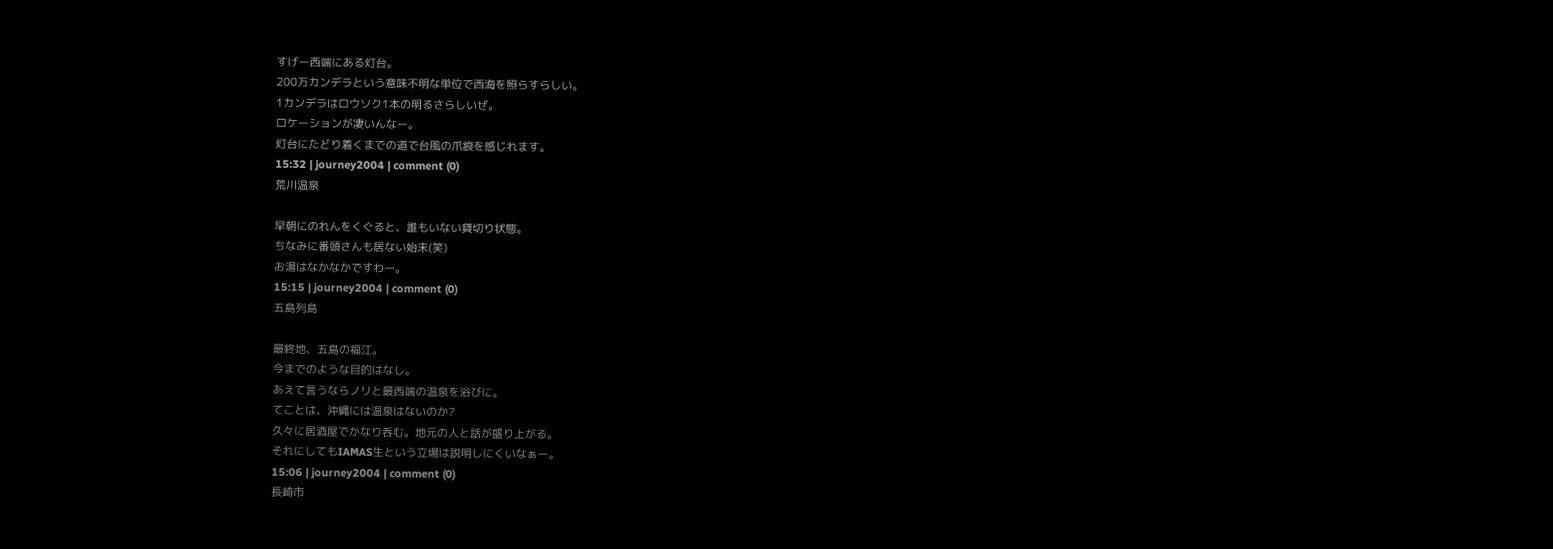すげー西端にある灯台。
200万カンデラという意味不明な単位で西海を照らすらしい。
1カンデラはロウソク1本の明るさらしいぜ。
ロケーションが凄いんなー。
灯台にたどり着くまでの道で台風の爪痕を感じれます。
15:32 | journey2004 | comment (0)
荒川温泉

早朝にのれんをくぐると、誰もいない貸切り状態。
ちなみに番頭さんも居ない始末(笑)
お湯はなかなかですわー。
15:15 | journey2004 | comment (0)
五島列島

最終地、五島の福江。
今までのような目的はなし。
あえて言うならノリと最西端の温泉を浴びに。
てことは、沖縄には温泉はないのか?
久々に居酒屋でかなり呑む。地元の人と話が盛り上がる。
それにしてもIAMAS生という立場は説明しにくいなぁー。
15:06 | journey2004 | comment (0)
長崎市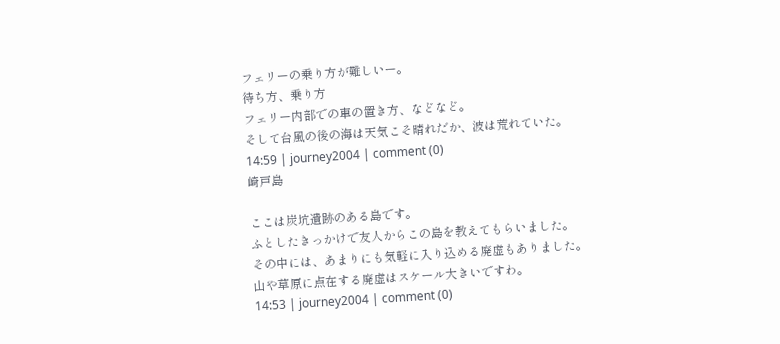フェリーの乗り方が難しいー。
待ち方、乗り方
フェリー内部での車の置き方、などなど。
そして台風の後の海は天気こそ晴れだか、波は荒れていた。
14:59 | journey2004 | comment (0)
崎戸島

ここは炭坑遺跡のある島です。
ふとしたきっかけで友人からこの島を教えてもらいました。
その中には、あまりにも気軽に入り込める廃虚もありました。
山や草原に点在する廃虚はスケール大きいですわ。
14:53 | journey2004 | comment (0)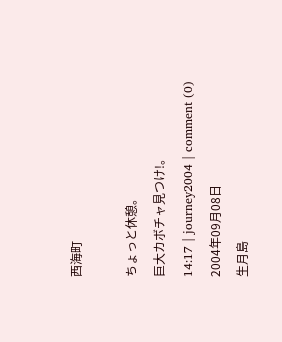西海町

ちょっと休憩。
巨大カボチャ見つけ!。
14:17 | journey2004 | comment (0)
2004年09月08日
生月島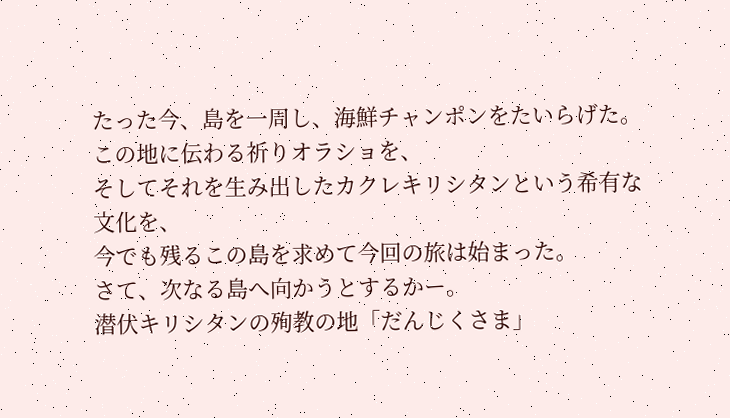たった今、島を一周し、海鮮チャンポンをたいらげた。
この地に伝わる祈りオラショを、
そしてそれを生み出したカクレキリシタンという希有な文化を、
今でも残るこの島を求めて今回の旅は始まった。
さて、次なる島へ向かうとするかー。
潜伏キリシタンの殉教の地「だんじくさま」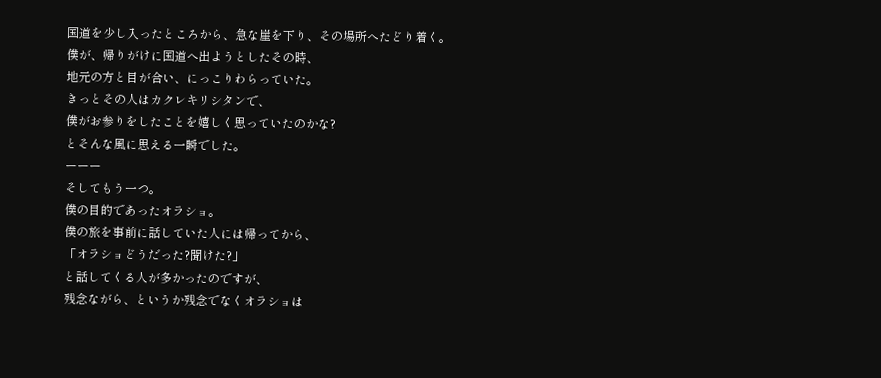国道を少し入ったところから、急な崖を下り、その場所へたどり着く。
僕が、帰りがけに国道へ出ようとしたその時、
地元の方と目が合い、にっこりわらっていた。
きっとその人はカクレキリシタンで、
僕がお参りをしたことを嬉しく思っていたのかな?
とそんな風に思える一瞬でした。
ーーー
そしてもう一つ。
僕の目的であったオラショ。
僕の旅を事前に話していた人には帰ってから、
「オラショどうだった?聞けた?」
と話してくる人が多かったのですが、
残念ながら、というか残念でなくオラショは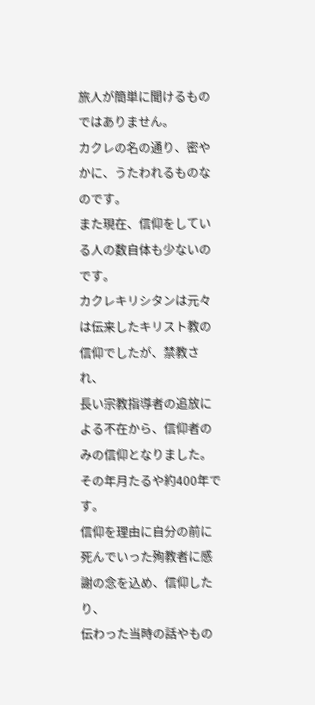旅人が簡単に聞けるものではありません。
カクレの名の通り、密やかに、うたわれるものなのです。
また現在、信仰をしている人の数自体も少ないのです。
カクレキリシタンは元々は伝来したキリスト教の信仰でしたが、禁教され、
長い宗教指導者の追放による不在から、信仰者のみの信仰となりました。
その年月たるや約400年です。
信仰を理由に自分の前に死んでいった殉教者に感謝の念を込め、信仰したり、
伝わった当時の話やもの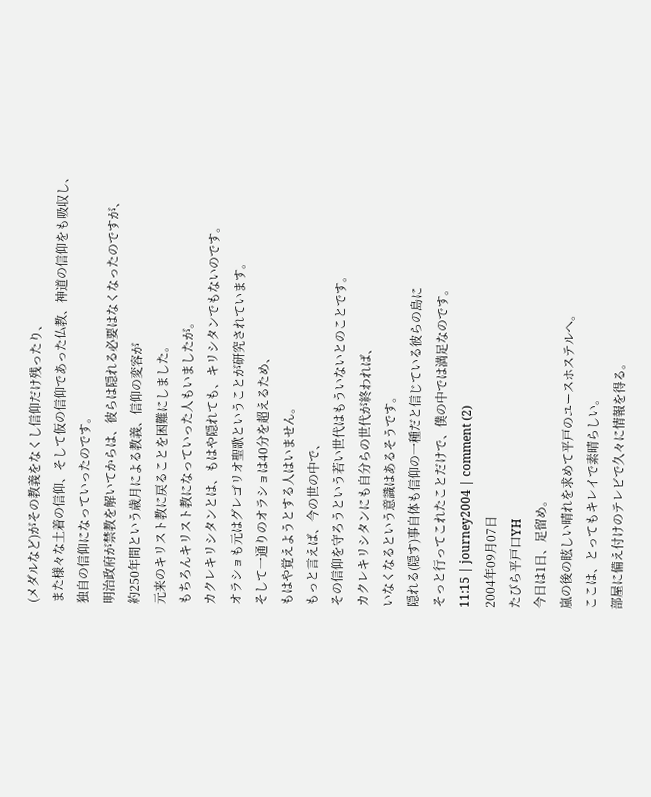(メダルなど)がその教義をなくし信仰だけ残ったり、
また様々な土着の信仰、そして仮の信仰であった仏教、神道の信仰をも吸収し、
独自の信仰になっていったのです。
明治政府が禁教を解いてからは、彼らは隠れる必要はなくなったのですが、
約250年間という歳月による教義、信仰の変容が
元来のキリスト教に戻ることを困難にしました。
もちろんキリスト教になっていった人もいましたが。
カクレキリシタンとは、もはや隠れても、キリシタンでもないのです。
オラショも元はグレゴリオ聖歌ということが研究されています。
そして一通りのオラショは40分を超えるため、
もはや覚えようとする人はいません。
もっと言えば、今の世の中で、
その信仰を守ろうという若い世代はもういないとのことです。
カクレキリシタンにも自分らの世代が終われば、
いなくなるという意識はあるそうです。
隠れる(隠す)事自体も信仰の一種だと信じている彼らの島に
そっと行ってこれたことだけで、僕の中では満足なのです。
11:15 | journey2004 | comment (2)
2004年09月07日
たびら平戸口YH
今日は1日、足留め。
嵐の後の眩しい晴れを求めて平戸のユースホステルへ。
ここは、とってもキレイで素晴らしい。
部屋に備え付けのテレビで久々に情報を得る。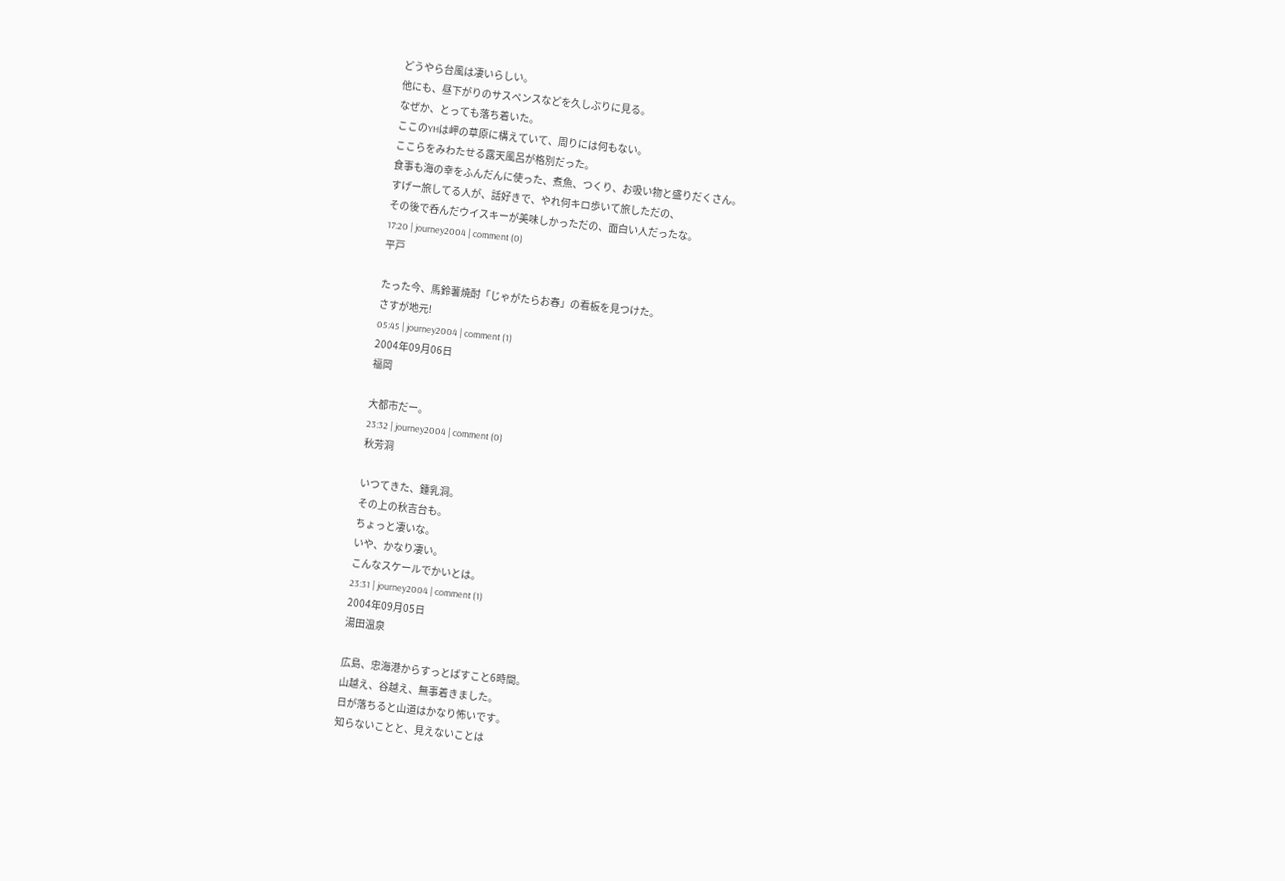どうやら台風は凄いらしい。
他にも、昼下がりのサスペンスなどを久しぶりに見る。
なぜか、とっても落ち着いた。
ここのYHは岬の草原に構えていて、周りには何もない。
ここらをみわたせる露天風呂が格別だった。
食事も海の幸をふんだんに使った、煮魚、つくり、お吸い物と盛りだくさん。
すげー旅してる人が、話好きで、やれ何キロ歩いて旅しただの、
その後で呑んだウイスキーが美味しかっただの、面白い人だったな。
17:20 | journey2004 | comment (0)
平戸

たった今、馬鈴薯焼酎「じゃがたらお春」の看板を見つけた。
さすが地元!
05:45 | journey2004 | comment (1)
2004年09月06日
福岡

大都市だー。
23:32 | journey2004 | comment (0)
秋芳洞

いつてきた、鍾乳洞。
その上の秋吉台も。
ちょっと凄いな。
いや、かなり凄い。
こんなスケールでかいとは。
23:31 | journey2004 | comment (1)
2004年09月05日
湯田温泉

広島、忠海港からすっとばすこと6時間。
山越え、谷越え、無事着きました。
日が落ちると山道はかなり怖いです。
知らないことと、見えないことは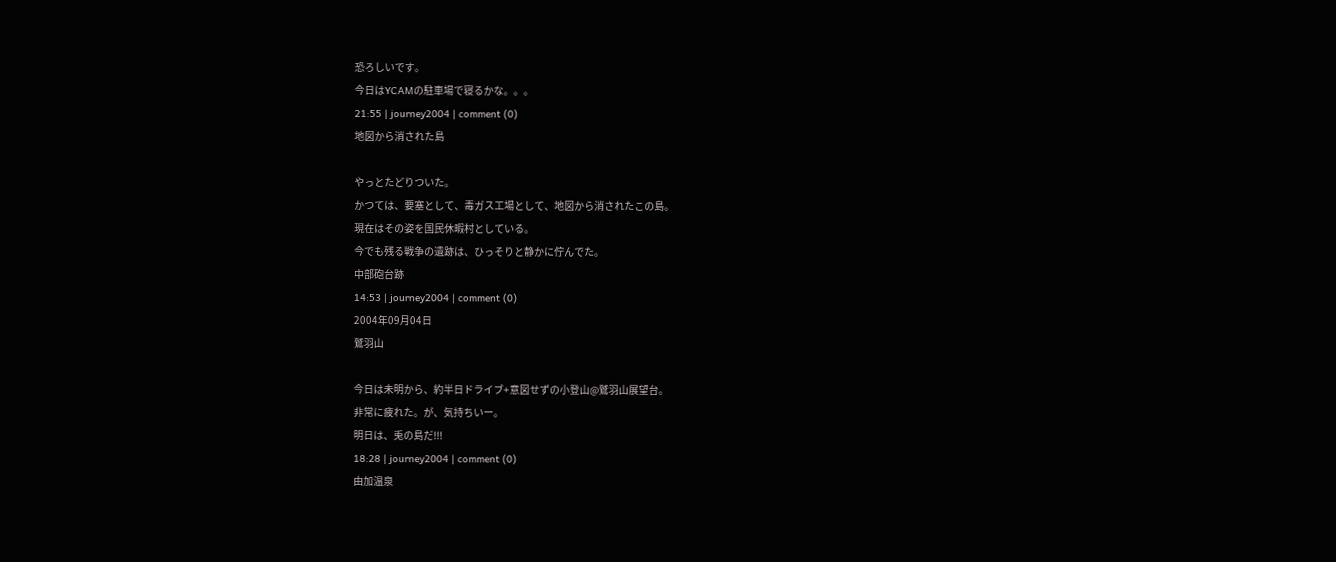恐ろしいです。
今日はYCAMの駐車場で寝るかな。。。
21:55 | journey2004 | comment (0)
地図から消された島

やっとたどりついた。
かつては、要塞として、毒ガス工場として、地図から消されたこの島。
現在はその姿を国民休暇村としている。
今でも残る戦争の遺跡は、ひっそりと静かに佇んでた。
中部砲台跡
14:53 | journey2004 | comment (0)
2004年09月04日
鷲羽山

今日は未明から、約半日ドライブ+意図せずの小登山@鷲羽山展望台。
非常に疲れた。が、気持ちいー。
明日は、兎の島だ!!!
18:28 | journey2004 | comment (0)
由加温泉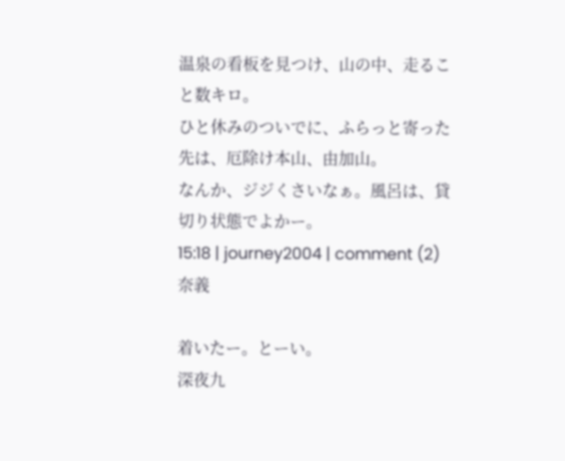温泉の看板を見つけ、山の中、走ること数キロ。
ひと休みのついでに、ふらっと寄った先は、厄除け本山、由加山。
なんか、ジジくさいなぁ。風呂は、貸切り状態でよかー。
15:18 | journey2004 | comment (2)
奈義

着いたー。とーい。
深夜九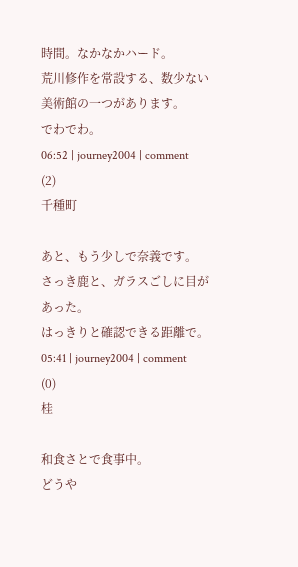時間。なかなかハード。
荒川修作を常設する、数少ない美術館の一つがあります。
でわでわ。
06:52 | journey2004 | comment (2)
千種町

あと、もう少しで奈義です。
さっき鹿と、ガラスごしに目があった。
はっきりと確認できる距離で。
05:41 | journey2004 | comment (0)
桂

和食さとで食事中。
どうや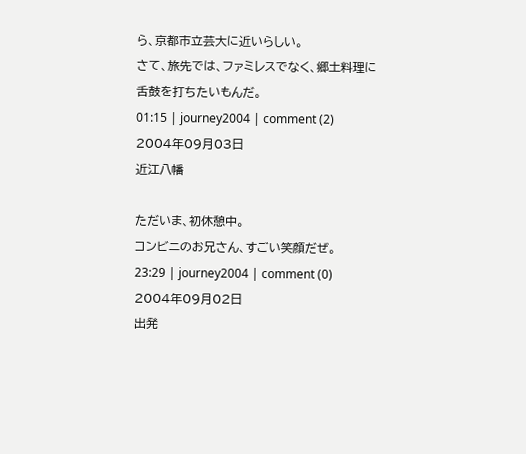ら、京都市立芸大に近いらしい。
さて、旅先では、ファミレスでなく、郷土料理に舌鼓を打ちたいもんだ。
01:15 | journey2004 | comment (2)
2004年09月03日
近江八幡

ただいま、初休憩中。
コンビニのお兄さん、すごい笑顔だぜ。
23:29 | journey2004 | comment (0)
2004年09月02日
出発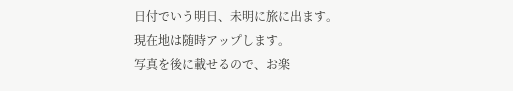日付でいう明日、未明に旅に出ます。
現在地は随時アップします。
写真を後に載せるので、お楽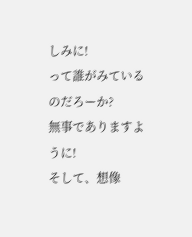しみに!
って誰がみているのだろーか?
無事でありますように!
そして、想像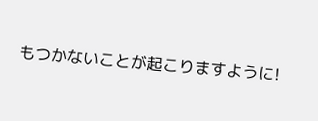もつかないことが起こりますように!